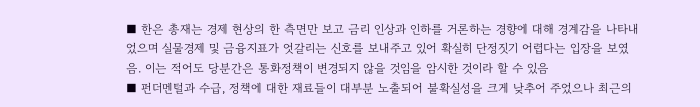■ 한은 총재는 경제 현상의 한 측면만 보고 금리 인상과 인하를 거론하는 경향에 대해 경계감을 나타내었으며 실물경제 및 금융지표가 엇갈리는 신호를 보내주고 있어 확실히 단정짓기 어렵다는 입장을 보였음. 이는 적어도 당분간은 통화정책이 변경되지 않을 것임을 암시한 것이라 할 수 있음
■ 펀더멘털과 수급, 정책에 대한 재료들이 대부분 노출되어 불확실성을 크게 낮추어 주었으나 최근의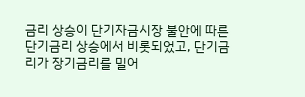금리 상승이 단기자금시장 불안에 따른 단기금리 상승에서 비롯되었고, 단기금리가 장기금리를 밀어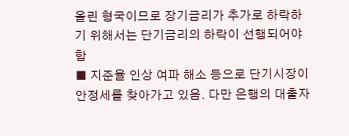올린 형국이므로 장기금리가 추가로 하락하기 위해서는 단기금리의 하락이 선행되어야 함
■ 지준율 인상 여파 해소 등으로 단기시장이 안정세를 찾아가고 있음. 다만 은행의 대출자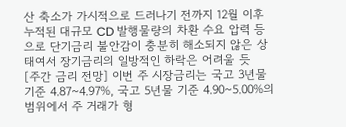산 축소가 가시적으로 드러나기 전까지 12월 이후 누적된 대규모 CD 발행물량의 차환 수요 압력 등으로 단기금리 불안감이 충분히 해소되지 않은 상태여서 장기금리의 일방적인 하락은 어려울 듯
[주간 금리 전망] 이번 주 시장금리는 국고 3년물 기준 4.87~4.97%, 국고 5년물 기준 4.90~5.00%의 범위에서 주 거래가 형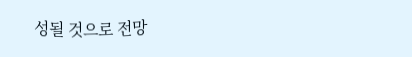성될 것으로 전망